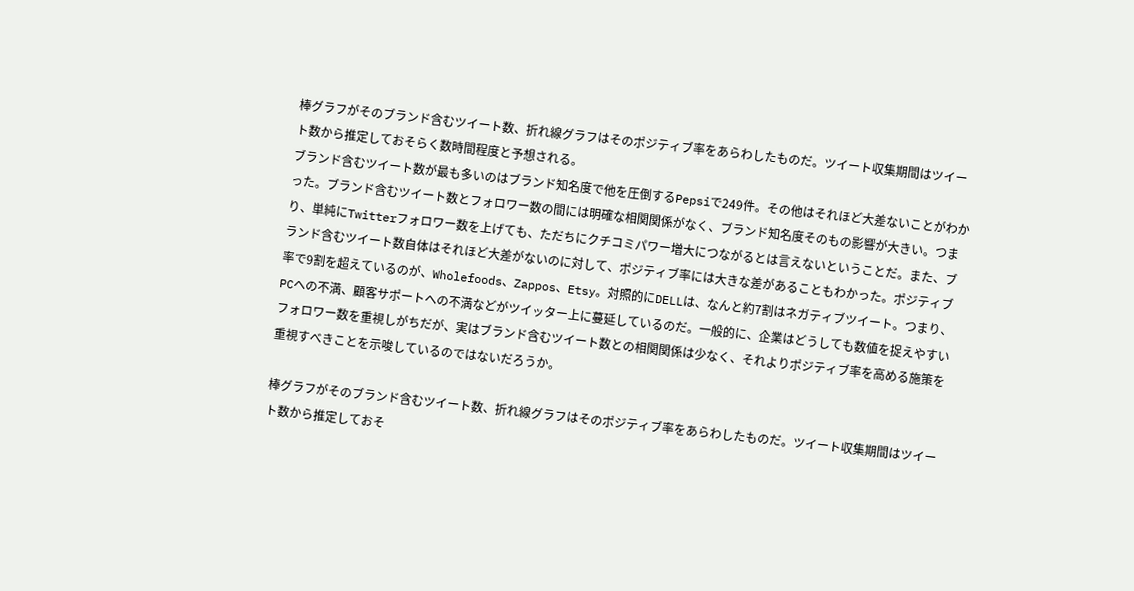棒グラフがそのブランド含むツイート数、折れ線グラフはそのポジティブ率をあらわしたものだ。ツイート収集期間はツイート数から推定しておそらく数時間程度と予想される。
ブランド含むツイート数が最も多いのはブランド知名度で他を圧倒するPepsiで249件。その他はそれほど大差ないことがわかった。ブランド含むツイート数とフォロワー数の間には明確な相関関係がなく、ブランド知名度そのもの影響が大きい。つまり、単純にTwitterフォロワー数を上げても、ただちにクチコミパワー増大につながるとは言えないということだ。また、ブランド含むツイート数自体はそれほど大差がないのに対して、ポジティブ率には大きな差があることもわかった。ポジティブ率で9割を超えているのが、Wholefoods、Zappos、Etsy。対照的にDELLは、なんと約7割はネガティブツイート。つまり、PCへの不満、顧客サポートへの不満などがツイッター上に蔓延しているのだ。一般的に、企業はどうしても数値を捉えやすいフォロワー数を重視しがちだが、実はブランド含むツイート数との相関関係は少なく、それよりポジティブ率を高める施策を重視すべきことを示唆しているのではないだろうか。

棒グラフがそのブランド含むツイート数、折れ線グラフはそのポジティブ率をあらわしたものだ。ツイート収集期間はツイート数から推定しておそ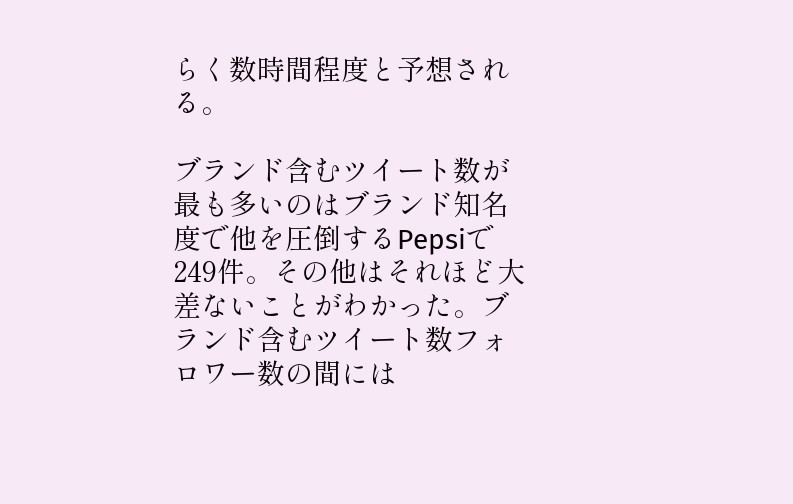らく数時間程度と予想される。

ブランド含むツイート数が最も多いのはブランド知名度で他を圧倒するPepsiで249件。その他はそれほど大差ないことがわかった。ブランド含むツイート数フォロワー数の間には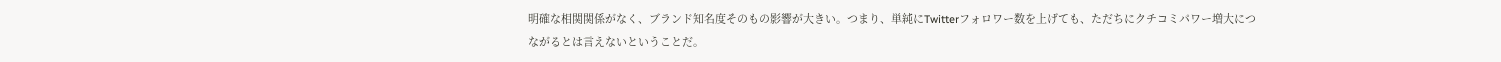明確な相関関係がなく、ブランド知名度そのもの影響が大きい。つまり、単純にTwitterフォロワー数を上げても、ただちにクチコミパワー増大につながるとは言えないということだ。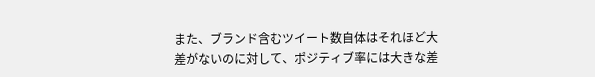また、ブランド含むツイート数自体はそれほど大差がないのに対して、ポジティブ率には大きな差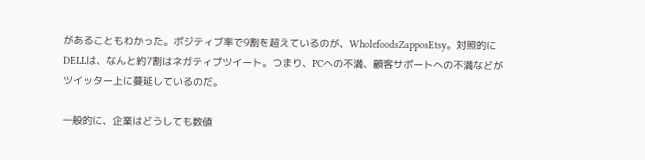があることもわかった。ポジティブ率で9割を超えているのが、WholefoodsZapposEtsy。対照的にDELLは、なんと約7割はネガティブツイート。つまり、PCへの不満、顧客サポートへの不満などがツイッター上に蔓延しているのだ。

一般的に、企業はどうしても数値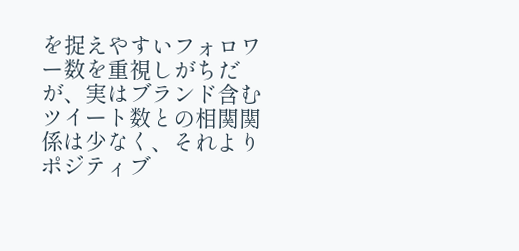を捉えやすいフォロワー数を重視しがちだが、実はブランド含むツイート数との相関関係は少なく、それよりポジティブ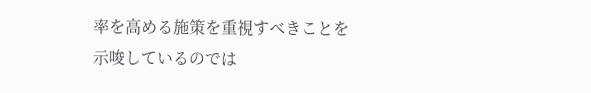率を高める施策を重視すべきことを示唆しているのでは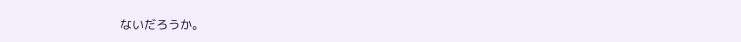ないだろうか。